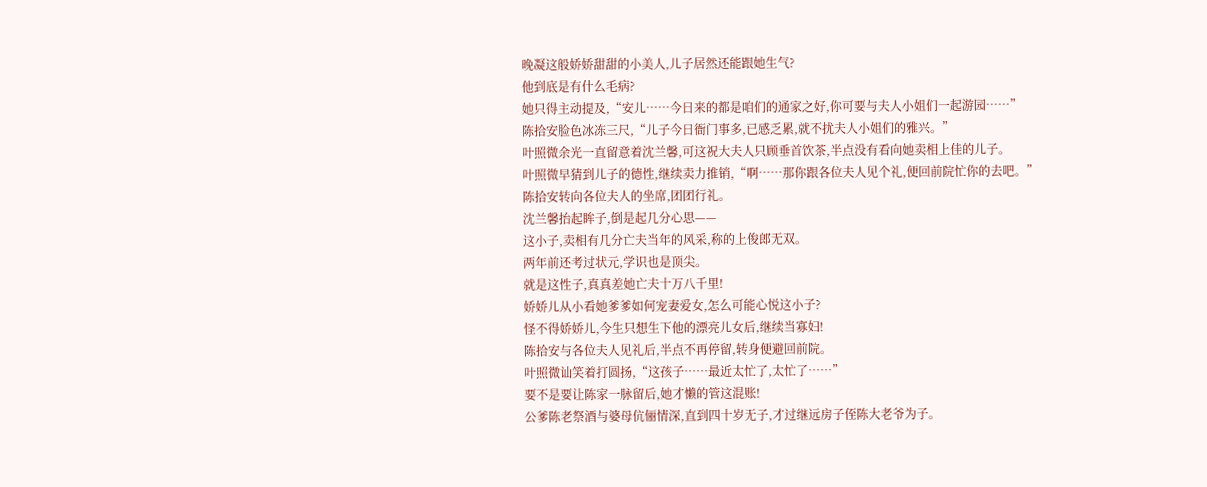晚凝这般娇娇甜甜的小美人,儿子居然还能跟她生气?
他到底是有什么毛病?
她只得主动提及,“安儿……今日来的都是咱们的通家之好,你可要与夫人小姐们一起游园……”
陈拾安脸色冰冻三尺,“儿子今日衙门事多,已感乏累,就不扰夫人小姐们的雅兴。”
叶照微余光一直留意着沈兰馨,可这祝大夫人只顾垂首饮茶,半点没有看向她卖相上佳的儿子。
叶照微早猜到儿子的德性,继续卖力推销,“啊……那你跟各位夫人见个礼,便回前院忙你的去吧。”
陈拾安转向各位夫人的坐席,团团行礼。
沈兰馨抬起眸子,倒是起几分心思——
这小子,卖相有几分亡夫当年的风采,称的上俊郎无双。
两年前还考过状元,学识也是顶尖。
就是这性子,真真差她亡夫十万八千里!
娇娇儿从小看她爹爹如何宠妻爱女,怎么可能心悦这小子?
怪不得娇娇儿,今生只想生下他的漂亮儿女后,继续当寡妇!
陈拾安与各位夫人见礼后,半点不再停留,转身便避回前院。
叶照微讪笑着打圆扬,“这孩子……最近太忙了,太忙了……”
要不是要让陈家一脉留后,她才懒的管这混账!
公爹陈老祭酒与婆母伉俪情深,直到四十岁无子,才过继远房子侄陈大老爷为子。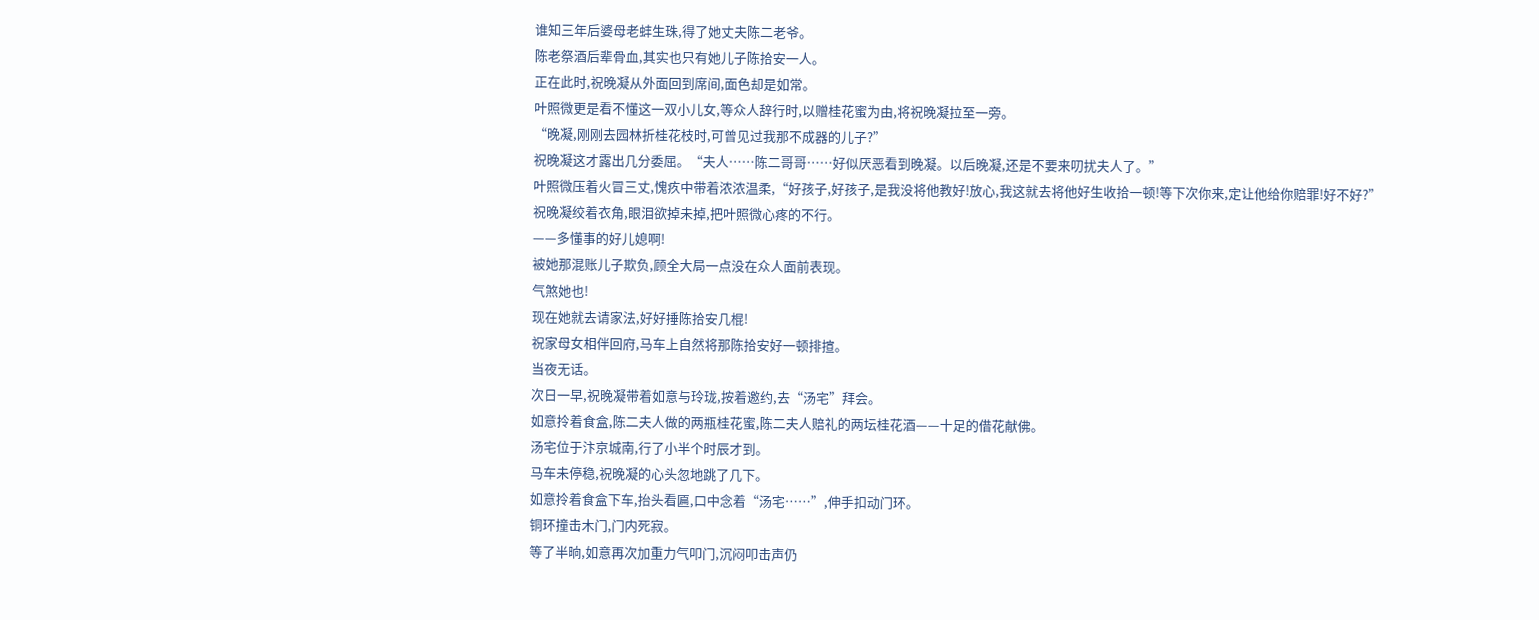谁知三年后婆母老蚌生珠,得了她丈夫陈二老爷。
陈老祭酒后辈骨血,其实也只有她儿子陈拾安一人。
正在此时,祝晚凝从外面回到席间,面色却是如常。
叶照微更是看不懂这一双小儿女,等众人辞行时,以赠桂花蜜为由,将祝晚凝拉至一旁。
“晚凝,刚刚去园林折桂花枝时,可曾见过我那不成器的儿子?”
祝晚凝这才露出几分委屈。“夫人……陈二哥哥……好似厌恶看到晚凝。以后晚凝,还是不要来叨扰夫人了。”
叶照微压着火冒三丈,愧疚中带着浓浓温柔,“好孩子,好孩子,是我没将他教好!放心,我这就去将他好生收拾一顿!等下次你来,定让他给你赔罪!好不好?”
祝晚凝绞着衣角,眼泪欲掉未掉,把叶照微心疼的不行。
——多懂事的好儿媳啊!
被她那混账儿子欺负,顾全大局一点没在众人面前表现。
气煞她也!
现在她就去请家法,好好捶陈拾安几棍!
祝家母女相伴回府,马车上自然将那陈拾安好一顿排揎。
当夜无话。
次日一早,祝晚凝带着如意与玲珑,按着邀约,去“汤宅”拜会。
如意拎着食盒,陈二夫人做的两瓶桂花蜜,陈二夫人赔礼的两坛桂花酒——十足的借花献佛。
汤宅位于汴京城南,行了小半个时辰才到。
马车未停稳,祝晚凝的心头忽地跳了几下。
如意拎着食盒下车,抬头看匾,口中念着“汤宅……”,伸手扣动门环。
铜环撞击木门,门内死寂。
等了半晌,如意再次加重力气叩门,沉闷叩击声仍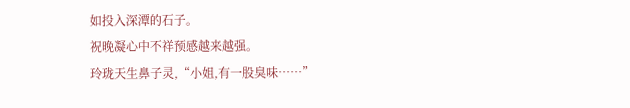如投入深潭的石子。
祝晚凝心中不祥预感越来越强。
玲珑天生鼻子灵,“小姐,有一股臭味……”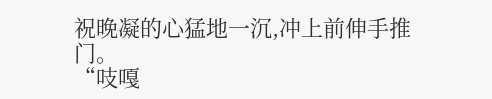祝晚凝的心猛地一沉,冲上前伸手推门。
“吱嘎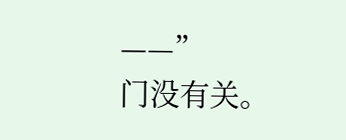——”
门没有关。